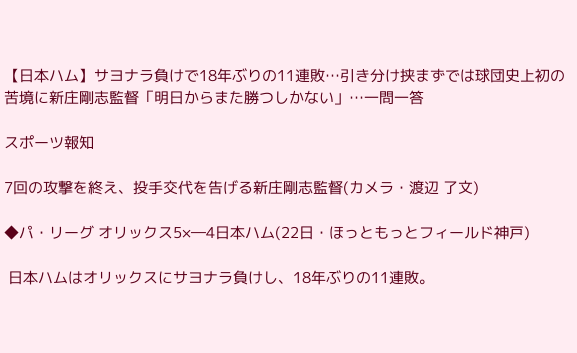【日本ハム】サヨナラ負けで18年ぶりの11連敗…引き分け挟まずでは球団史上初の苦境に新庄剛志監督「明日からまた勝つしかない」…一問一答

スポーツ報知

7回の攻撃を終え、投手交代を告げる新庄剛志監督(カメラ・渡辺 了文)

◆パ・リーグ オリックス5×―4日本ハム(22日・ほっともっとフィールド神戸)

 日本ハムはオリックスにサヨナラ負けし、18年ぶりの11連敗。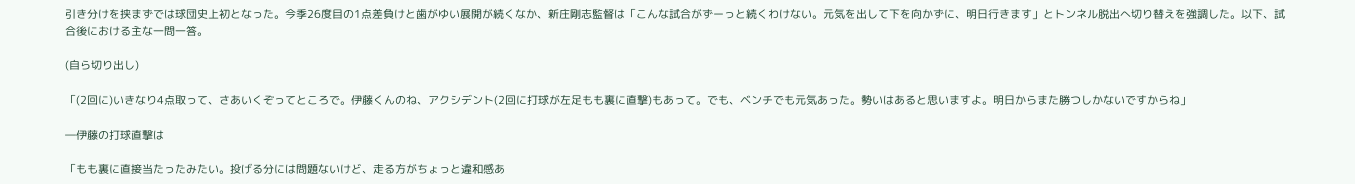引き分けを挟まずでは球団史上初となった。今季26度目の1点差負けと歯がゆい展開が続くなか、新庄剛志監督は「こんな試合がずーっと続くわけない。元気を出して下を向かずに、明日行きます」とトンネル脱出へ切り替えを強調した。以下、試合後における主な一問一答。

(自ら切り出し)

「(2回に)いきなり4点取って、さあいくぞってところで。伊藤くんのね、アクシデント(2回に打球が左足もも裏に直撃)もあって。でも、ベンチでも元気あった。勢いはあると思いますよ。明日からまた勝つしかないですからね」

―伊藤の打球直撃は

「もも裏に直接当たったみたい。投げる分には問題ないけど、走る方がちょっと違和感あ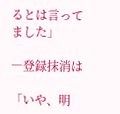るとは言ってました」

―登録抹消は

「いや、明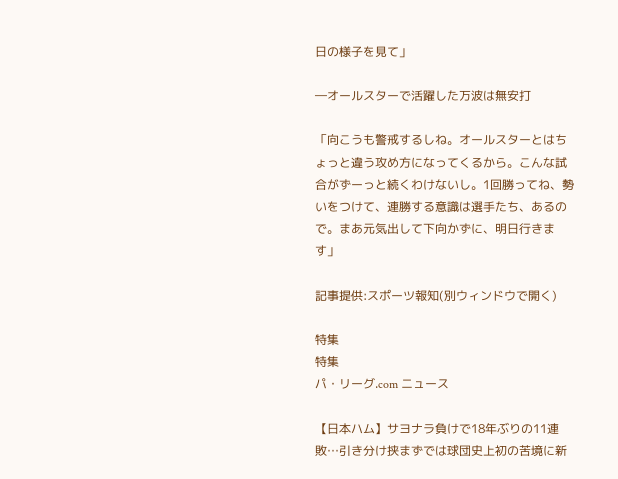日の様子を見て」

―オールスターで活躍した万波は無安打

「向こうも警戒するしね。オールスターとはちょっと違う攻め方になってくるから。こんな試合がずーっと続くわけないし。1回勝ってね、勢いをつけて、連勝する意識は選手たち、あるので。まあ元気出して下向かずに、明日行きます」

記事提供:スポーツ報知(別ウィンドウで開く)

特集
特集
パ・リーグ.com ニュース

【日本ハム】サヨナラ負けで18年ぶりの11連敗…引き分け挟まずでは球団史上初の苦境に新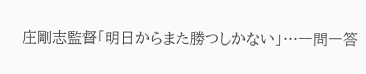庄剛志監督「明日からまた勝つしかない」…一問一答